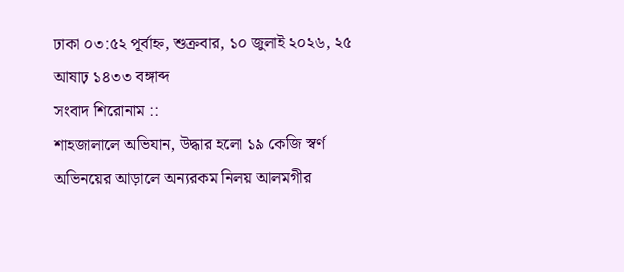ঢাকা ০৩:৫২ পূর্বাহ্ন, শুক্রবার, ১০ জুলাই ২০২৬, ২৫ আষাঢ় ১৪৩৩ বঙ্গাব্দ
সংবাদ শিরোনাম ::
শাহজালালে অভিযান, উদ্ধার হলো ১৯ কেজি স্বর্ণ অভিনয়ের আড়ালে অন্যরকম নিলয় আলমগীর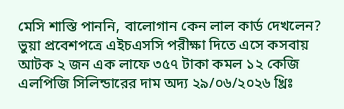মেসি শাস্তি পাননি, বালোগান কেন লাল কার্ড দেখলেন? ভুয়া প্রবেশপত্রে এইচএসসি পরীক্ষা দিতে এসে কসবায় আটক ২ জন এক লাফে ৩৫৭ টাকা কমল ১২ কেজি এলপিজি সিলিন্ডারের দাম অদ্য ২৯/০৬/২০২৬ খ্রিঃ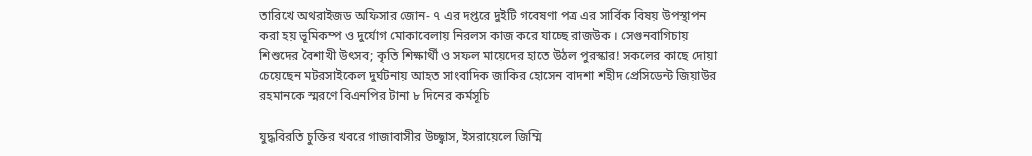তারিখে অথরাইজড অফিসার জোন- ৭ এর দপ্তরে দুইটি গবেষণা পত্র এর সার্বিক বিষয় উপস্থাপন করা হয় ভূমিকম্প ও দুর্যোগ মোকাবেলায় নিরলস কাজ করে যাচ্ছে রাজউক । সেগুনবাগিচায় শিশুদের বৈশাখী উৎসব; কৃতি শিক্ষার্থী ও সফল মায়েদের হাতে উঠল পুরস্কার! সকলের কাছে দোয়া চেয়েছেন মটরসাইকেল দুর্ঘটনায় আহত সাংবাদিক জাকির হোসেন বাদশা শহীদ প্রেসিডেন্ট জিয়াউর রহমানকে স্মরণে বিএনপির টানা ৮ দিনের কর্মসূচি

যুদ্ধবিরতি চুক্তির খবরে গাজাবাসীর উচ্ছ্বাস, ইসরায়েলে জিম্মি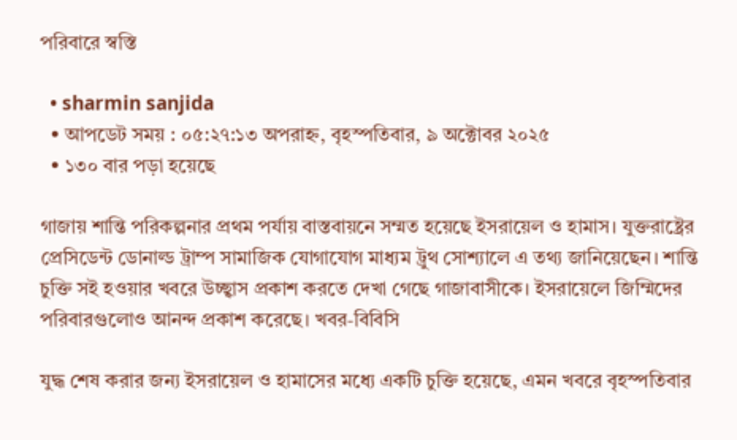পরিবারে স্বস্তি

  • sharmin sanjida
  • আপডেট সময় : ০৫:২৭:১৩ অপরাহ্ন, বৃহস্পতিবার, ৯ অক্টোবর ২০২৫
  • ১৩০ বার পড়া হয়েছে

গাজায় শান্তি পরিকল্পনার প্রথম পর্যায় বাস্তবায়নে সম্মত হয়েছে ইসরায়েল ও হামাস। যুক্তরাষ্ট্রের প্রেসিডেন্ট ডোনাল্ড ট্রাম্প সামাজিক যোগাযোগ মাধ্যম ট্রুথ সোশ্যালে এ তথ্য জানিয়েছেন। শান্তি চুক্তি সই হওয়ার খবরে উচ্ছ্বাস প্রকাশ করতে দেখা গেছে গাজাবাসীকে। ইসরায়েলে জিম্মিদের পরিবারগুলোও আনন্দ প্রকাশ করেছে। খবর-বিবিসি

যুদ্ধ শেষ করার জন্য ইসরায়েল ও হামাসের মধ্যে একটি চুক্তি হয়েছে, এমন খবরে বৃহস্পতিবার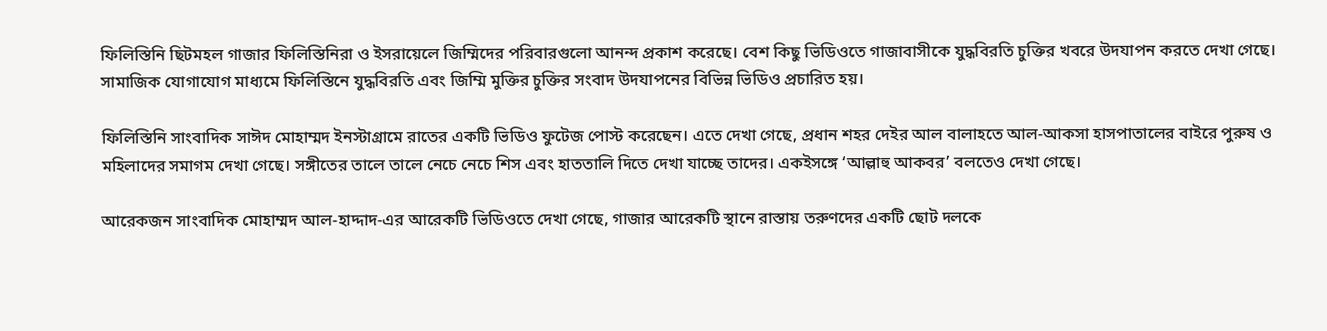ফিলিস্তিনি ছিটমহল গাজার ফিলিস্তিনিরা ও ইসরায়েলে জিম্মিদের পরিবারগুলো আনন্দ প্রকাশ করেছে। বেশ কিছু ভিডিওতে গাজাবাসীকে যুদ্ধবিরতি চুক্তির খবরে উদযাপন করতে দেখা গেছে। সামাজিক যোগাযোগ মাধ্যমে ফিলিস্তিনে যুদ্ধবিরতি এবং জিম্মি মুক্তির চুক্তির সংবাদ উদযাপনের বিভিন্ন ভিডিও প্রচারিত হয়।

ফিলিস্তিনি সাংবাদিক সাঈদ মোহাম্মদ ইনস্টাগ্রামে রাতের একটি ভিডিও ফুটেজ পোস্ট করেছেন। এতে দেখা গেছে, প্রধান শহর দেইর আল বালাহতে আল-আকসা হাসপাতালের বাইরে পুরুষ ও মহিলাদের সমাগম দেখা গেছে। সঙ্গীতের তালে তালে নেচে নেচে শিস এবং হাততালি দিতে দেখা যাচ্ছে তাদের। একইসঙ্গে ‘আল্লাহু আকবর’ বলতেও দেখা গেছে।

আরেকজন সাংবাদিক মোহাম্মদ আল-হাদ্দাদ-এর আরেকটি ভিডিওতে দেখা গেছে, গাজার আরেকটি স্থানে রাস্তায় তরুণদের একটি ছোট দলকে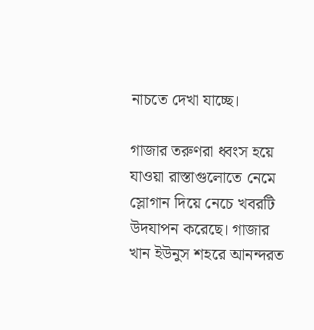নাচতে দেখা যাচ্ছে।

গাজার তরুণরা ধ্বংস হয়ে যাওয়া রাস্তাগুলোতে নেমে স্লোগান দিয়ে নেচে খবরটি উদযাপন করেছে। গাজার খান ইউনুস শহরে আনন্দরত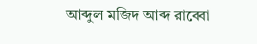আব্দুল মজিদ আব্দ রাব্বো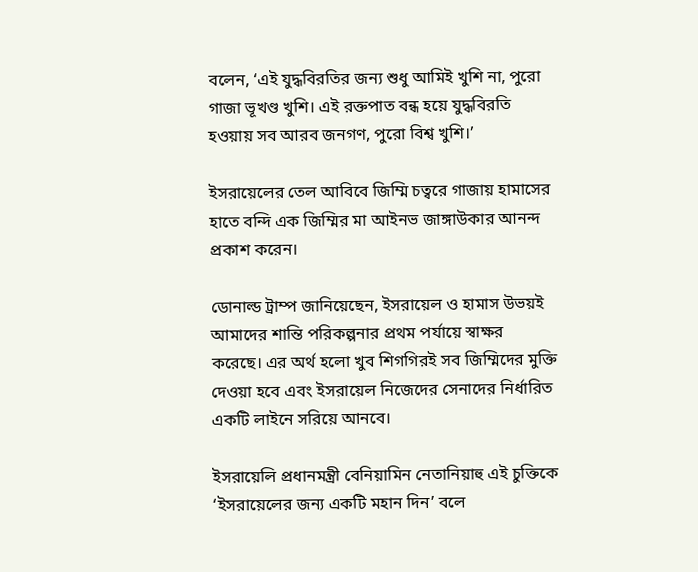বলেন, ‘এই যুদ্ধবিরতির জন্য শুধু আমিই খুশি না, পুরো গাজা ভূখণ্ড খুশি। এই রক্তপাত বন্ধ হয়ে যুদ্ধবিরতি হওয়ায় সব আরব জনগণ, পুরো বিশ্ব খুশি।’

ইসরায়েলের তেল আবিবে জিম্মি চত্বরে গাজায় হামাসের হাতে বন্দি এক জিম্মির মা আইনভ জাঙ্গাউকার আনন্দ প্রকাশ করেন।

ডোনাল্ড ট্রাম্প জানিয়েছেন, ইসরায়েল ও হামাস উভয়ই আমাদের শান্তি পরিকল্পনার প্রথম পর্যায়ে স্বাক্ষর করেছে। এর অর্থ হলো খুব শিগগিরই সব জিম্মিদের মুক্তি দেওয়া হবে এবং ইসরায়েল নিজেদের সেনাদের নির্ধারিত একটি লাইনে সরিয়ে আনবে।

ইসরায়েলি প্রধানমন্ত্রী বেনিয়ামিন নেতানিয়াহু এই চুক্তিকে ‘ইসরায়েলের জন্য একটি মহান দিন’ বলে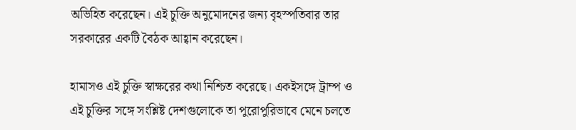অভিহিত করেছেন। এই চুক্তি অনুমোদনের জন্য বৃহস্পতিবার তার সরকারের একটি বৈঠক আহ্বান করেছেন।

হামাসও এই চুক্তি স্বাক্ষরের কথা নিশ্চিত করেছে। একইসঙ্গে ট্রাম্প ও এই চুক্তির সঙ্গে সংশ্লিষ্ট দেশগুলোকে তা পুরোপুরিভাবে মেনে চলতে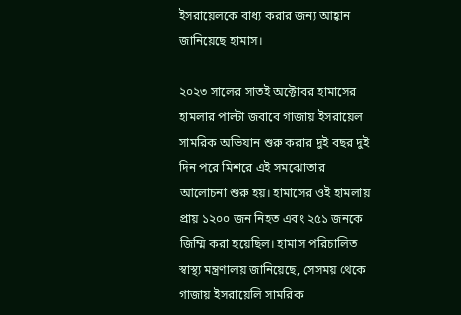ইসরায়েলকে বাধ্য করার জন্য আহ্বান জানিয়েছে হামাস।

২০২৩ সালের সাতই অক্টোবর হামাসের হামলার পাল্টা জবাবে গাজায় ইসরায়েল সামরিক অভিযান শুরু করার দুই বছর দুই দিন পরে মিশরে এই সমঝোতার আলোচনা শুরু হয়। হামাসের ওই হামলায় প্রায় ১২০০ জন নিহত এবং ২৫১ জনকে জিম্মি করা হয়েছিল। হামাস পরিচালিত স্বাস্থ্য মন্ত্রণালয় জানিয়েছে, সেসময় থেকে গাজায় ইসরায়েলি সামরিক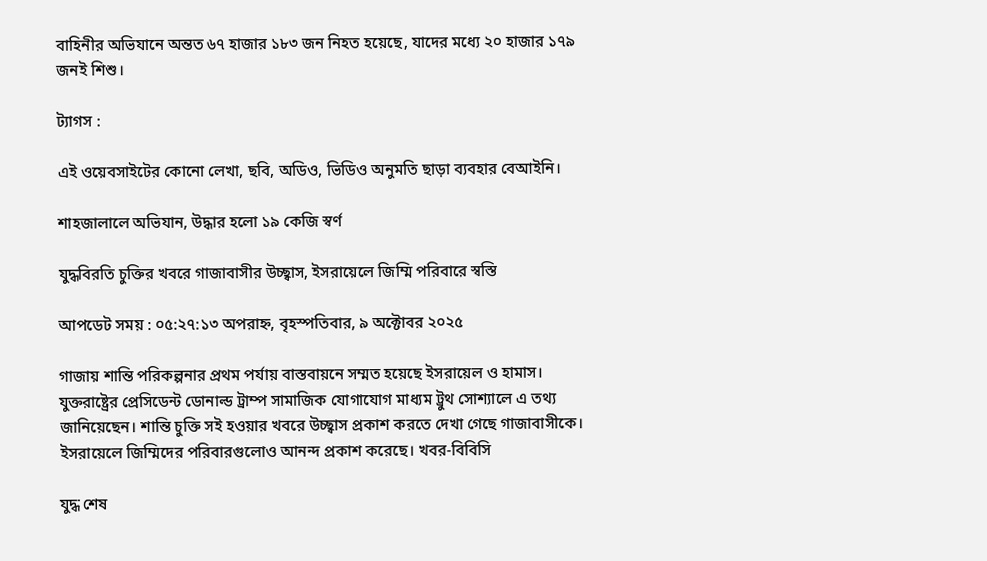বাহিনীর অভিযানে অন্তত ৬৭ হাজার ১৮৩ জন নিহত হয়েছে, যাদের মধ্যে ২০ হাজার ১৭৯ জনই শিশু।

ট্যাগস :

এই ওয়েবসাইটের কোনো লেখা, ছবি, অডিও, ভিডিও অনুমতি ছাড়া ব্যবহার বেআইনি।

শাহজালালে অভিযান, উদ্ধার হলো ১৯ কেজি স্বর্ণ

যুদ্ধবিরতি চুক্তির খবরে গাজাবাসীর উচ্ছ্বাস, ইসরায়েলে জিম্মি পরিবারে স্বস্তি

আপডেট সময় : ০৫:২৭:১৩ অপরাহ্ন, বৃহস্পতিবার, ৯ অক্টোবর ২০২৫

গাজায় শান্তি পরিকল্পনার প্রথম পর্যায় বাস্তবায়নে সম্মত হয়েছে ইসরায়েল ও হামাস। যুক্তরাষ্ট্রের প্রেসিডেন্ট ডোনাল্ড ট্রাম্প সামাজিক যোগাযোগ মাধ্যম ট্রুথ সোশ্যালে এ তথ্য জানিয়েছেন। শান্তি চুক্তি সই হওয়ার খবরে উচ্ছ্বাস প্রকাশ করতে দেখা গেছে গাজাবাসীকে। ইসরায়েলে জিম্মিদের পরিবারগুলোও আনন্দ প্রকাশ করেছে। খবর-বিবিসি

যুদ্ধ শেষ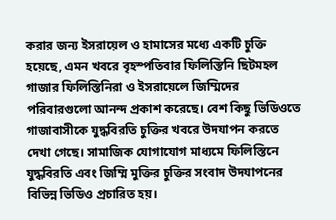করার জন্য ইসরায়েল ও হামাসের মধ্যে একটি চুক্তি হয়েছে, এমন খবরে বৃহস্পতিবার ফিলিস্তিনি ছিটমহল গাজার ফিলিস্তিনিরা ও ইসরায়েলে জিম্মিদের পরিবারগুলো আনন্দ প্রকাশ করেছে। বেশ কিছু ভিডিওতে গাজাবাসীকে যুদ্ধবিরতি চুক্তির খবরে উদযাপন করতে দেখা গেছে। সামাজিক যোগাযোগ মাধ্যমে ফিলিস্তিনে যুদ্ধবিরতি এবং জিম্মি মুক্তির চুক্তির সংবাদ উদযাপনের বিভিন্ন ভিডিও প্রচারিত হয়।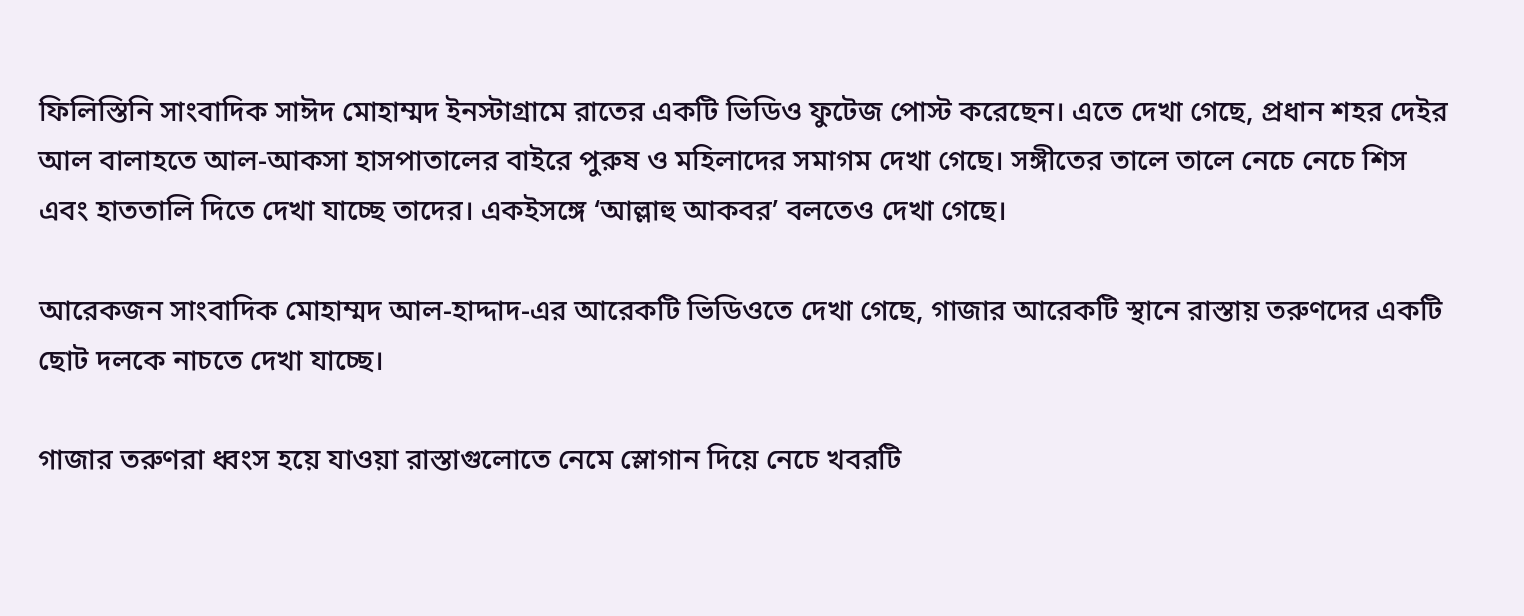ফিলিস্তিনি সাংবাদিক সাঈদ মোহাম্মদ ইনস্টাগ্রামে রাতের একটি ভিডিও ফুটেজ পোস্ট করেছেন। এতে দেখা গেছে, প্রধান শহর দেইর আল বালাহতে আল-আকসা হাসপাতালের বাইরে পুরুষ ও মহিলাদের সমাগম দেখা গেছে। সঙ্গীতের তালে তালে নেচে নেচে শিস এবং হাততালি দিতে দেখা যাচ্ছে তাদের। একইসঙ্গে ‘আল্লাহু আকবর’ বলতেও দেখা গেছে।

আরেকজন সাংবাদিক মোহাম্মদ আল-হাদ্দাদ-এর আরেকটি ভিডিওতে দেখা গেছে, গাজার আরেকটি স্থানে রাস্তায় তরুণদের একটি ছোট দলকে নাচতে দেখা যাচ্ছে।

গাজার তরুণরা ধ্বংস হয়ে যাওয়া রাস্তাগুলোতে নেমে স্লোগান দিয়ে নেচে খবরটি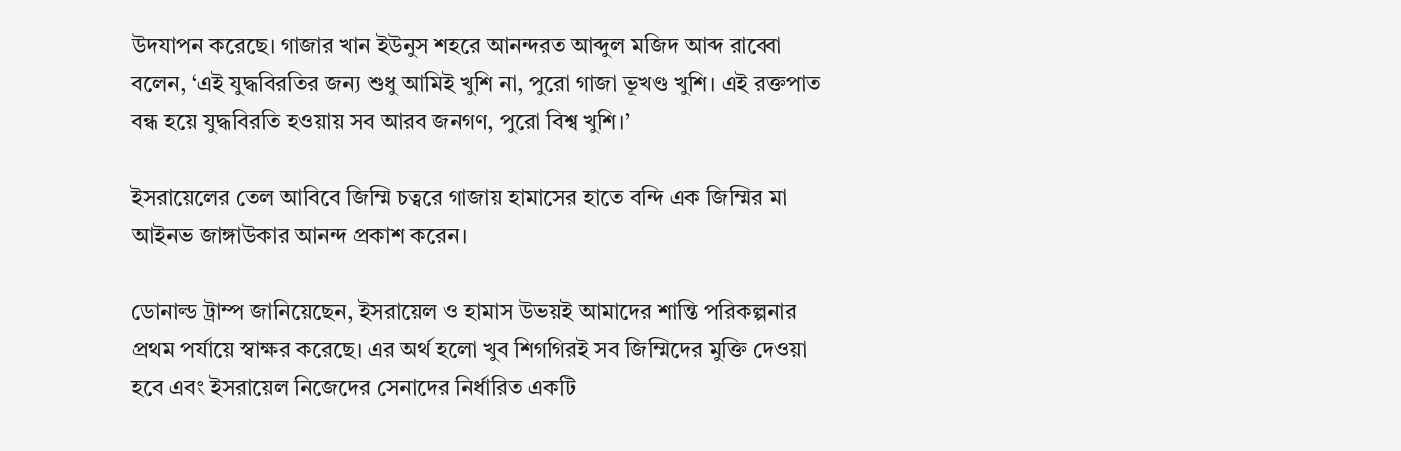উদযাপন করেছে। গাজার খান ইউনুস শহরে আনন্দরত আব্দুল মজিদ আব্দ রাব্বো বলেন, ‘এই যুদ্ধবিরতির জন্য শুধু আমিই খুশি না, পুরো গাজা ভূখণ্ড খুশি। এই রক্তপাত বন্ধ হয়ে যুদ্ধবিরতি হওয়ায় সব আরব জনগণ, পুরো বিশ্ব খুশি।’

ইসরায়েলের তেল আবিবে জিম্মি চত্বরে গাজায় হামাসের হাতে বন্দি এক জিম্মির মা আইনভ জাঙ্গাউকার আনন্দ প্রকাশ করেন।

ডোনাল্ড ট্রাম্প জানিয়েছেন, ইসরায়েল ও হামাস উভয়ই আমাদের শান্তি পরিকল্পনার প্রথম পর্যায়ে স্বাক্ষর করেছে। এর অর্থ হলো খুব শিগগিরই সব জিম্মিদের মুক্তি দেওয়া হবে এবং ইসরায়েল নিজেদের সেনাদের নির্ধারিত একটি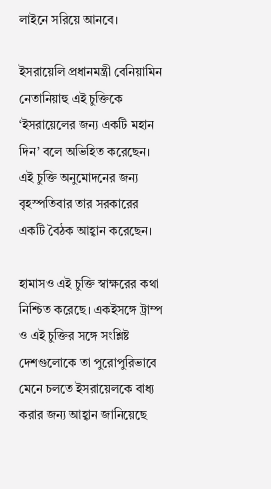লাইনে সরিয়ে আনবে।

ইসরায়েলি প্রধানমন্ত্রী বেনিয়ামিন নেতানিয়াহু এই চুক্তিকে ‘ইসরায়েলের জন্য একটি মহান দিন’ বলে অভিহিত করেছেন। এই চুক্তি অনুমোদনের জন্য বৃহস্পতিবার তার সরকারের একটি বৈঠক আহ্বান করেছেন।

হামাসও এই চুক্তি স্বাক্ষরের কথা নিশ্চিত করেছে। একইসঙ্গে ট্রাম্প ও এই চুক্তির সঙ্গে সংশ্লিষ্ট দেশগুলোকে তা পুরোপুরিভাবে মেনে চলতে ইসরায়েলকে বাধ্য করার জন্য আহ্বান জানিয়েছে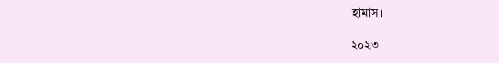হামাস।

২০২৩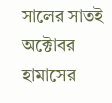সালের সাতই অক্টোবর হামাসের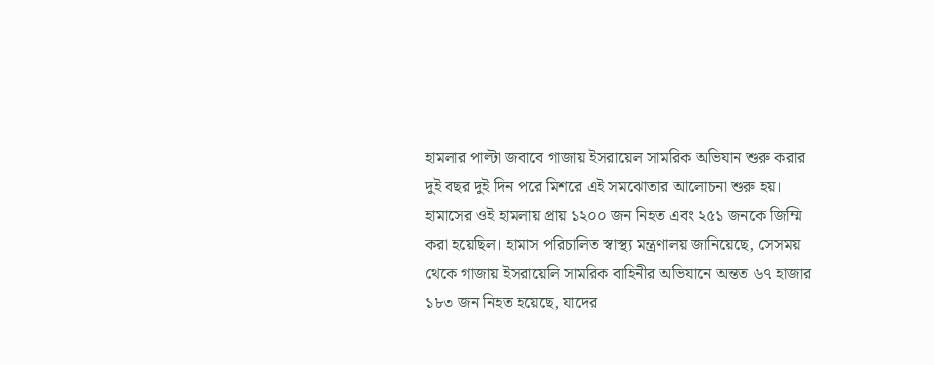হামলার পাল্টা জবাবে গাজায় ইসরায়েল সামরিক অভিযান শুরু করার দুই বছর দুই দিন পরে মিশরে এই সমঝোতার আলোচনা শুরু হয়। হামাসের ওই হামলায় প্রায় ১২০০ জন নিহত এবং ২৫১ জনকে জিম্মি করা হয়েছিল। হামাস পরিচালিত স্বাস্থ্য মন্ত্রণালয় জানিয়েছে, সেসময় থেকে গাজায় ইসরায়েলি সামরিক বাহিনীর অভিযানে অন্তত ৬৭ হাজার ১৮৩ জন নিহত হয়েছে, যাদের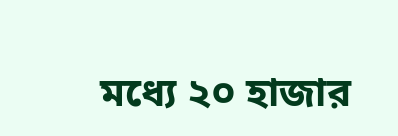মধ্যে ২০ হাজার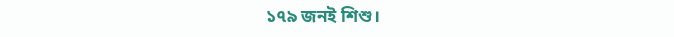১৭৯ জনই শিশু।